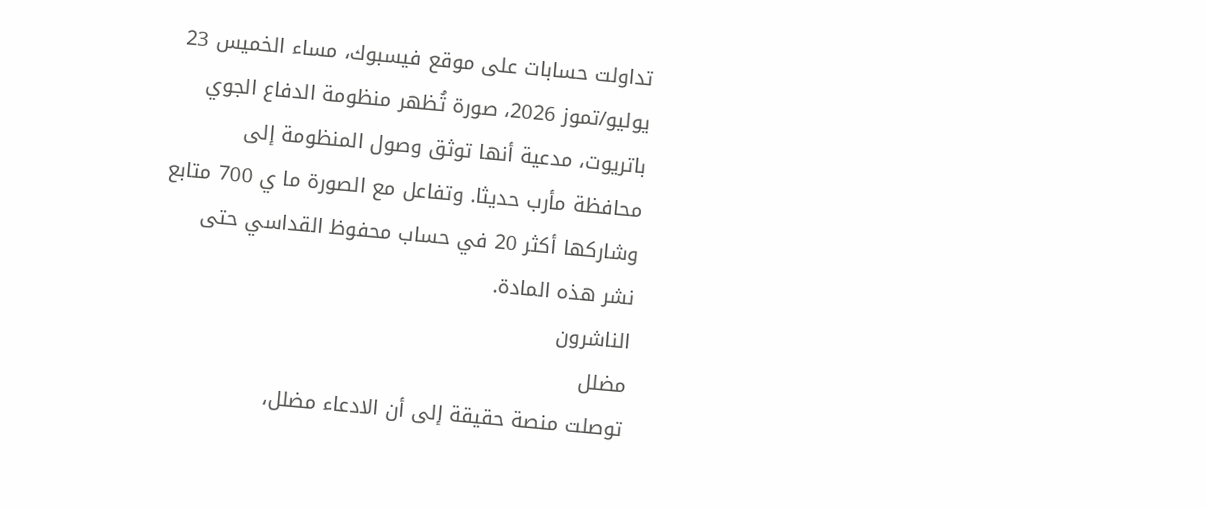تداولت حسابات على موقع فيسبوك، مساء الخميس 23 يوليو/تموز 2026، صورة تُظهر منظومة الدفاع الجوي باتريوت، مدعية أنها توثق وصول المنظومة إلى محافظة مأرب حديثا. وتفاعل مع الصورة ما ي 700 متابع وشاركها أكثر 20 في حساب محفوظ القداسي حتى نشر هذه المادة.
الناشرون
مضلل
توصلت منصة حقيقة إلى أن الادعاء مضلل،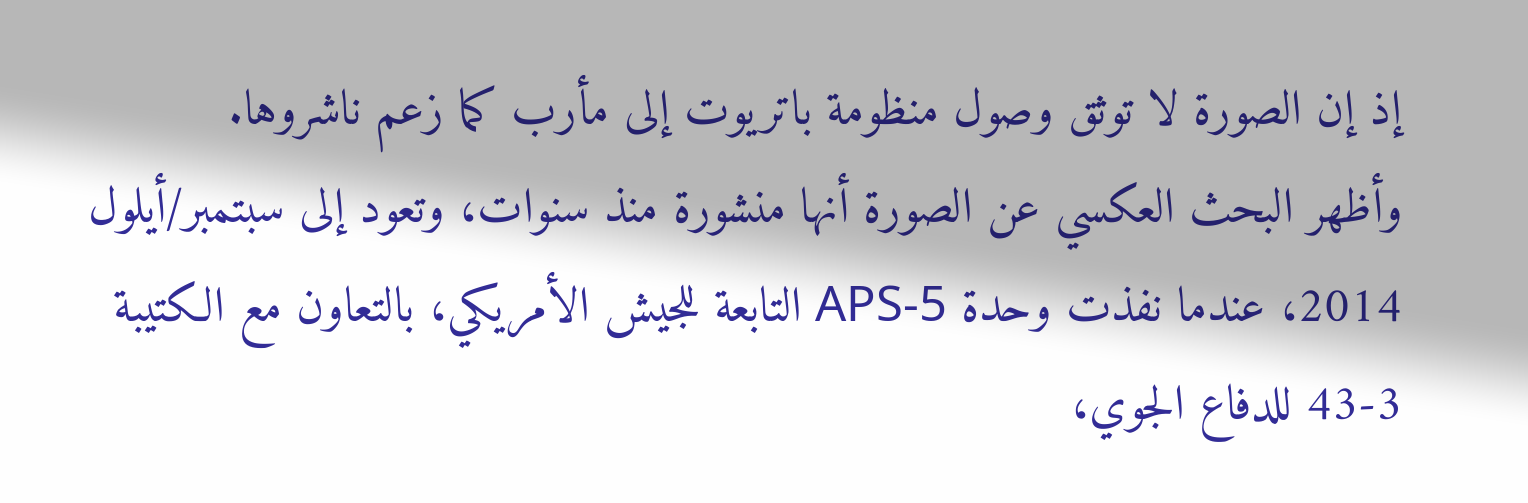إذ إن الصورة لا توثق وصول منظومة باتريوت إلى مأرب كما زعم ناشروها.
وأظهر البحث العكسي عن الصورة أنها منشورة منذ سنوات، وتعود إلى سبتمبر/أيلول 2014، عندما نفذت وحدة APS-5 التابعة للجيش الأمريكي، بالتعاون مع الكتيبة 3-43 للدفاع الجوي،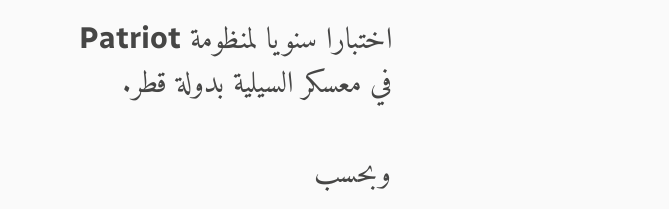اختبارا سنويا لمنظومة Patriot في معسكر السيلية بدولة قطر.

وبحسب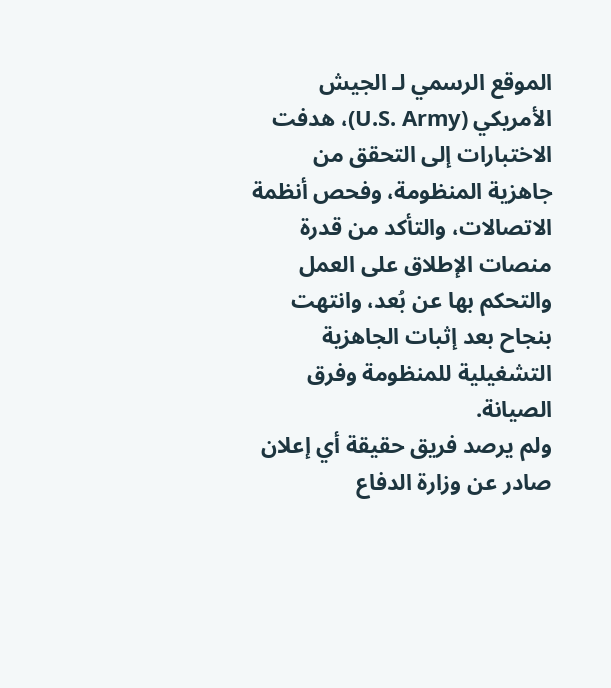الموقع الرسمي لـ الجيش الأمريكي (U.S. Army)، هدفت الاختبارات إلى التحقق من جاهزية المنظومة، وفحص أنظمة الاتصالات، والتأكد من قدرة منصات الإطلاق على العمل والتحكم بها عن بُعد، وانتهت بنجاح بعد إثبات الجاهزية التشغيلية للمنظومة وفرق الصيانة.
ولم يرصد فريق حقيقة أي إعلان صادر عن وزارة الدفاع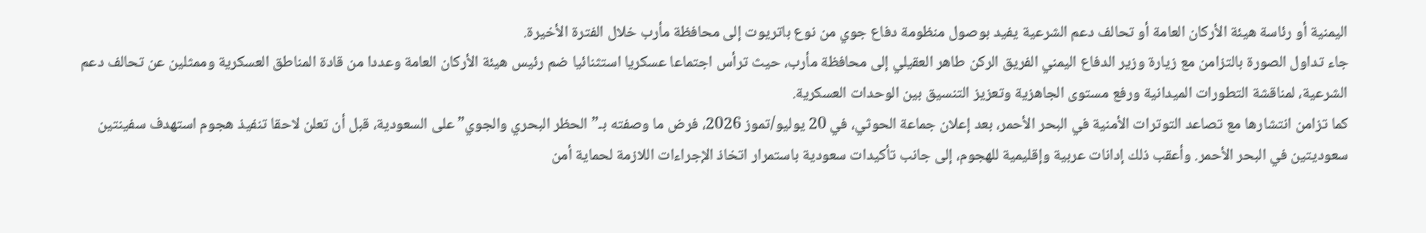اليمنية أو رئاسة هيئة الأركان العامة أو تحالف دعم الشرعية يفيد بوصول منظومة دفاع جوي من نوع باتريوت إلى محافظة مأرب خلال الفترة الأخيرة.
جاء تداول الصورة بالتزامن مع زيارة وزير الدفاع اليمني الفريق الركن طاهر العقيلي إلى محافظة مأرب، حيث ترأس اجتماعا عسكريا استثنائيا ضم رئيس هيئة الأركان العامة وعددا من قادة المناطق العسكرية وممثلين عن تحالف دعم الشرعية، لمناقشة التطورات الميدانية ورفع مستوى الجاهزية وتعزيز التنسيق بين الوحدات العسكرية.
كما تزامن انتشارها مع تصاعد التوترات الأمنية في البحر الأحمر، بعد إعلان جماعة الحوثي، في 20 يوليو/تموز 2026، فرض ما وصفته بـ”الحظر البحري والجوي” على السعودية، قبل أن تعلن لاحقا تنفيذ هجوم استهدف سفينتين سعوديتين في البحر الأحمر. وأعقب ذلك إدانات عربية وإقليمية للهجوم، إلى جانب تأكيدات سعودية باستمرار اتخاذ الإجراءات اللازمة لحماية أمن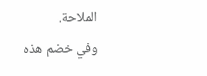الملاحة.
وفي خضم هذه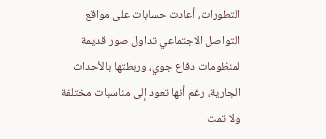التطورات، أعادت حسابات على مواقع التواصل الاجتماعي تداول صور قديمة لمنظومات دفاع جوي، وربطتها بالأحداث الجارية، رغم أنها تعود إلى مناسبات مختلفة ولا تمت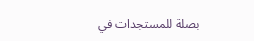بصلة للمستجدات في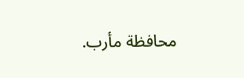محافظة مأرب.